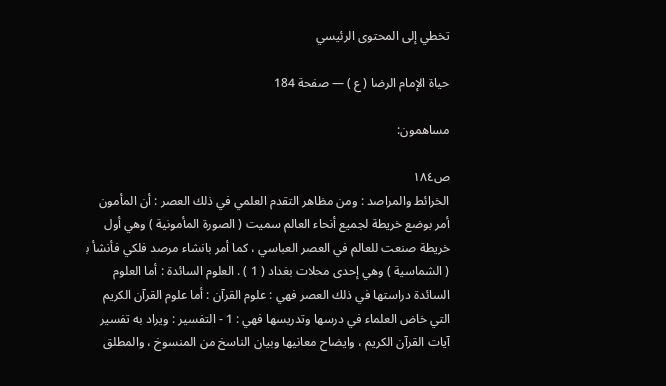تخطي إلى المحتوى الرئيسي

حياة الإمام الرضا ( ع ) — صفحة 184

مساهمون:

ص١٨٤
الخرائط والمراصد : ومن مظاهر التقدم العلمي في ذلك العصر : أن المأمون أمر بوضع خريطة لجميع أنحاء العالم سميت ( الصورة المأمونية ) وهي أول خريطة صنعت للعالم في العصر العباسي ، كما أمر بانشاء مرصد فلكي فأنشأ ب‍ ( الشماسية ) وهي إحدى محلات بغداد ( 1 ) . العلوم السائدة : أما العلوم السائدة دراستها في ذلك العصر فهي : علوم القرآن : أما علوم القرآن الكريم التي خاض العلماء في درسها وتدريسها فهي : 1 - التفسير : ويراد به تفسير آيات القرآن الكريم ، وايضاح معانيها وبيان الناسخ من المنسوخ ، والمطلق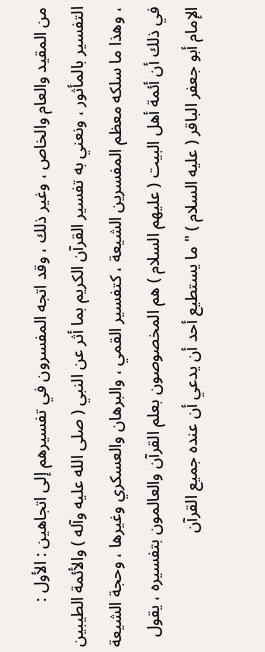من المقيد والعام والخاص ، وغير ذلك ، وقد اتجه المفسرون في تفسيرهم إلى اتجاهين : الأول : التفسير بالمأثور ، ونعني به تفسير القرآن الكريم بما أثر عن النبي ( صلى الله عليه وآله ) والأئمة الطيبين ، وهذا ما سلكه معظم المفسرين الشيعة ، كتفسير القمي ، والبرهان والعسكري وغيرها ، وحجة الشيعة في ذلك أن أئمة أهل البيت ( عليهم السلام ) هم المخصوصون بعلم القرآن والعالمون بتفسيره ، يقول الإمام أبو جعفر الباقر ( عليه السلام ) " ما يستطيع أحد أن يدعي أن عنده جميع القرآن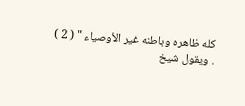كله ظاهره وباطنه غير الأوصياء " ( 2 ) . ويقول شيخ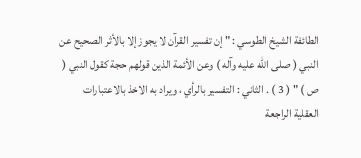الطائفة الشيخ الطوسي : " إن تفسير القرآن لا يجوز إلا بالأثر الصحيح عن النبي ( صلى الله عليه وآله ) وعن الأئمة الذين قولهم حجة كقول النبي ( ص ) " ( 3 ) . الثاني : التفسير بالرأي ، ويراد به الاخذ بالاعتبارات العقلية الراجعة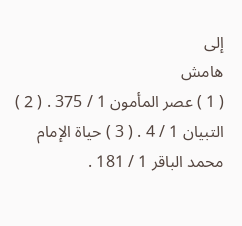إلى
هامش
( 1 ) عصر المأمون 1 / 375 . ( 2 ) التبيان 1 / 4 . ( 3 ) حياة الإمام محمد الباقر 1 / 181 .